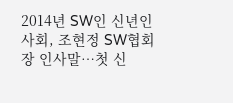2014년 SW인 신년인사회, 조현정 SW협회장 인사말…첫 신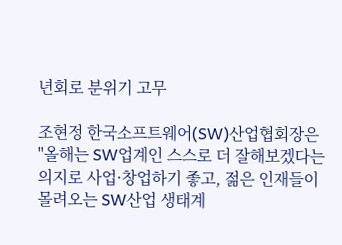년회로 분위기 고무

조현정 한국소프트웨어(SW)산업협회장은 "올해는 SW업계인 스스로 더 잘해보겠다는 의지로 사업·창업하기 좋고, 젊은 인재들이 몰려오는 SW산업 생태계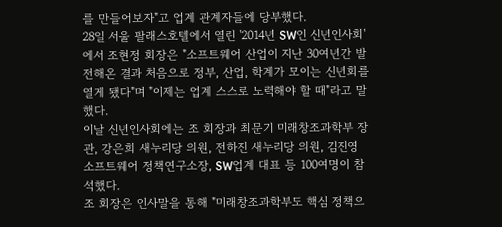를 만들어보자"고 업계 관계자들에 당부했다.
28일 서울 팔래스호텔에서 열린 '2014년 SW인 신년인사회'에서 조현정 회장은 "소프트웨어 산업이 지난 30여년간 발전해온 결과 처음으로 정부, 산업, 학계가 모이는 신년회를 열게 됐다"며 "이제는 업계 스스로 노력해야 할 때"라고 말했다.
이날 신년인사회에는 조 회장과 최문기 미래창조과학부 장관, 강은희 새누리당 의원, 전하진 새누리당 의원, 김진영 소프트웨어 정책연구소장, SW업계 대표 등 100여명이 참석했다.
조 회장은 인사말을 통해 "미래창조과학부도 핵심 정책으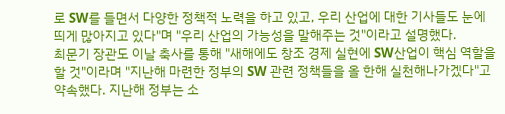로 SW를 들면서 다양한 정책적 노력을 하고 있고, 우리 산업에 대한 기사들도 눈에 띄게 많아지고 있다"며 "우리 산업의 가능성을 말해주는 것"이라고 설명했다.
최문기 장관도 이날 축사를 통해 "새해에도 창조 경제 실현에 SW산업이 핵심 역할을 할 것"이라며 "지난해 마련한 정부의 SW 관련 정책들을 올 한해 실천해나가겠다"고 약속했다. 지난해 정부는 소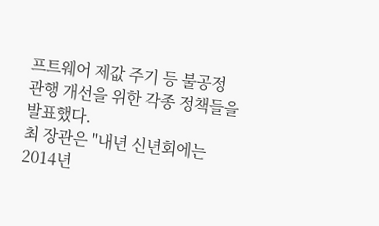프트웨어 제값 주기 등 불공정 관행 개선을 위한 각종 정책들을 발표했다.
최 장관은 "내년 신년회에는 2014년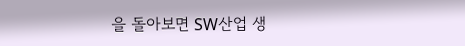을 돌아보면 SW산업 생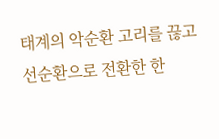태계의 악순환 고리를 끊고 선순환으로 전환한 한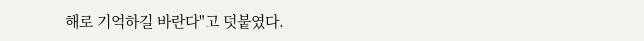해로 기억하길 바란다"고 덧붙였다.